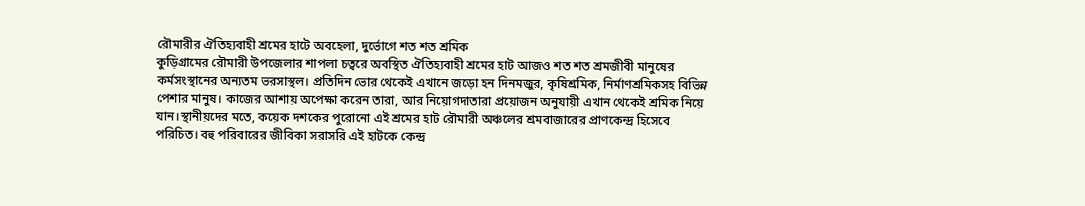রৌমারীর ঐতিহ্যবাহী শ্রমের হাটে অবহেলা, দুর্ভোগে শত শত শ্রমিক
কুড়িগ্রামের রৌমারী উপজেলার শাপলা চত্বরে অবস্থিত ঐতিহ্যবাহী শ্রমের হাট আজও শত শত শ্রমজীবী মানুষের কর্মসংস্থানের অন্যতম ভরসাস্থল। প্রতিদিন ভোর থেকেই এখানে জড়ো হন দিনমজুর, কৃষিশ্রমিক, নির্মাণশ্রমিকসহ বিভিন্ন পেশার মানুষ। কাজের আশায় অপেক্ষা করেন তারা, আর নিয়োগদাতারা প্রয়োজন অনুযায়ী এখান থেকেই শ্রমিক নিয়ে যান।স্থানীয়দের মতে, কয়েক দশকের পুরোনো এই শ্রমের হাট রৌমারী অঞ্চলের শ্রমবাজারের প্রাণকেন্দ্র হিসেবে পরিচিত। বহু পরিবারের জীবিকা সরাসরি এই হাটকে কেন্দ্র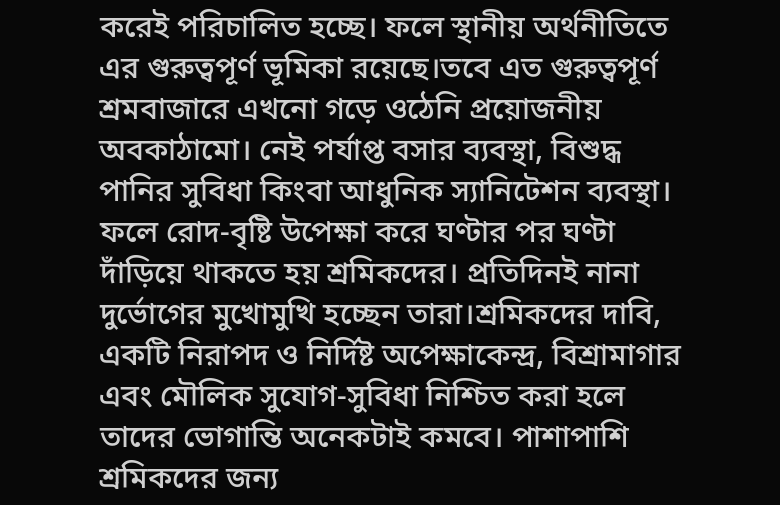করেই পরিচালিত হচ্ছে। ফলে স্থানীয় অর্থনীতিতে এর গুরুত্বপূর্ণ ভূমিকা রয়েছে।তবে এত গুরুত্বপূর্ণ শ্রমবাজারে এখনো গড়ে ওঠেনি প্রয়োজনীয় অবকাঠামো। নেই পর্যাপ্ত বসার ব্যবস্থা, বিশুদ্ধ পানির সুবিধা কিংবা আধুনিক স্যানিটেশন ব্যবস্থা। ফলে রোদ-বৃষ্টি উপেক্ষা করে ঘণ্টার পর ঘণ্টা দাঁড়িয়ে থাকতে হয় শ্রমিকদের। প্রতিদিনই নানা দুর্ভোগের মুখোমুখি হচ্ছেন তারা।শ্রমিকদের দাবি, একটি নিরাপদ ও নির্দিষ্ট অপেক্ষাকেন্দ্র, বিশ্রামাগার এবং মৌলিক সুযোগ-সুবিধা নিশ্চিত করা হলে তাদের ভোগান্তি অনেকটাই কমবে। পাশাপাশি শ্রমিকদের জন্য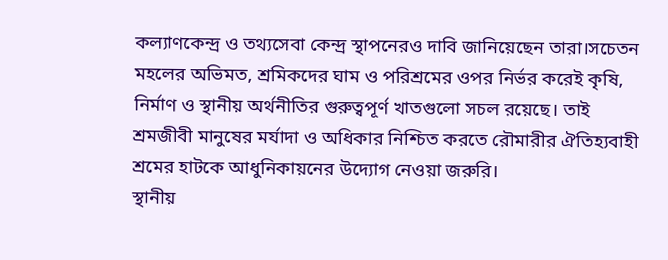কল্যাণকেন্দ্র ও তথ্যসেবা কেন্দ্র স্থাপনেরও দাবি জানিয়েছেন তারা।সচেতন মহলের অভিমত, শ্রমিকদের ঘাম ও পরিশ্রমের ওপর নির্ভর করেই কৃষি, নির্মাণ ও স্থানীয় অর্থনীতির গুরুত্বপূর্ণ খাতগুলো সচল রয়েছে। তাই শ্রমজীবী মানুষের মর্যাদা ও অধিকার নিশ্চিত করতে রৌমারীর ঐতিহ্যবাহী শ্রমের হাটকে আধুনিকায়নের উদ্যোগ নেওয়া জরুরি।
স্থানীয়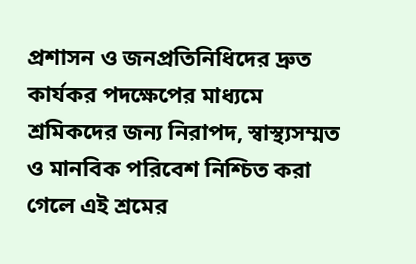প্রশাসন ও জনপ্রতিনিধিদের দ্রুত কার্যকর পদক্ষেপের মাধ্যমে শ্রমিকদের জন্য নিরাপদ, স্বাস্থ্যসম্মত ও মানবিক পরিবেশ নিশ্চিত করা গেলে এই শ্রমের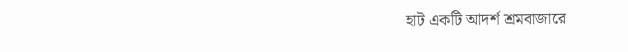হাট একটি আদর্শ শ্রমবাজারে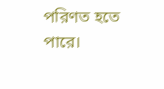পরিণত হতে পারে।